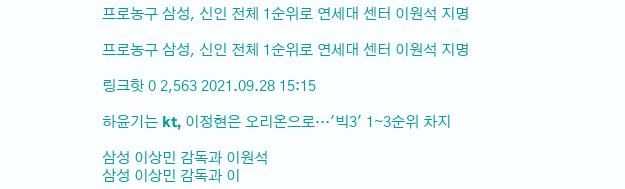프로농구 삼성, 신인 전체 1순위로 연세대 센터 이원석 지명

프로농구 삼성, 신인 전체 1순위로 연세대 센터 이원석 지명

링크핫 0 2,563 2021.09.28 15:15

하윤기는 kt, 이정현은 오리온으로…'빅3' 1∼3순위 차지

삼성 이상민 감독과 이원석
삼성 이상민 감독과 이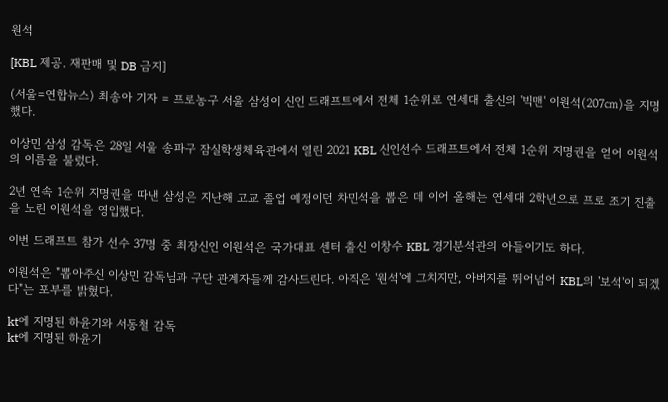원석

[KBL 제공. 재판매 및 DB 금지]

(서울=연합뉴스) 최송아 기자 = 프로농구 서울 삼성이 신인 드래프트에서 전체 1순위로 연세대 출신의 '빅맨' 이원석(207㎝)을 지명했다.

이상민 삼성 감독은 28일 서울 송파구 잠실학생체육관에서 열린 2021 KBL 신인선수 드래프트에서 전체 1순위 지명권을 얻어 이원석의 이름을 불렀다.

2년 연속 1순위 지명권을 따낸 삼성은 지난해 고교 졸업 예정이던 차민석을 뽑은 데 이어 올해는 연세대 2학년으로 프로 조기 진출을 노린 이원석을 영입했다.

이번 드래프트 참가 선수 37명 중 최장신인 이원석은 국가대표 센터 출신 이창수 KBL 경기분석관의 아들이기도 하다.

이원석은 "뽑아주신 이상민 감독님과 구단 관계자들께 감사드린다. 아직은 '원석'에 그치지만, 아버지를 뛰어넘어 KBL의 '보석'이 되겠다"는 포부를 밝혔다.

kt에 지명된 하윤기와 서동철 감독
kt에 지명된 하윤기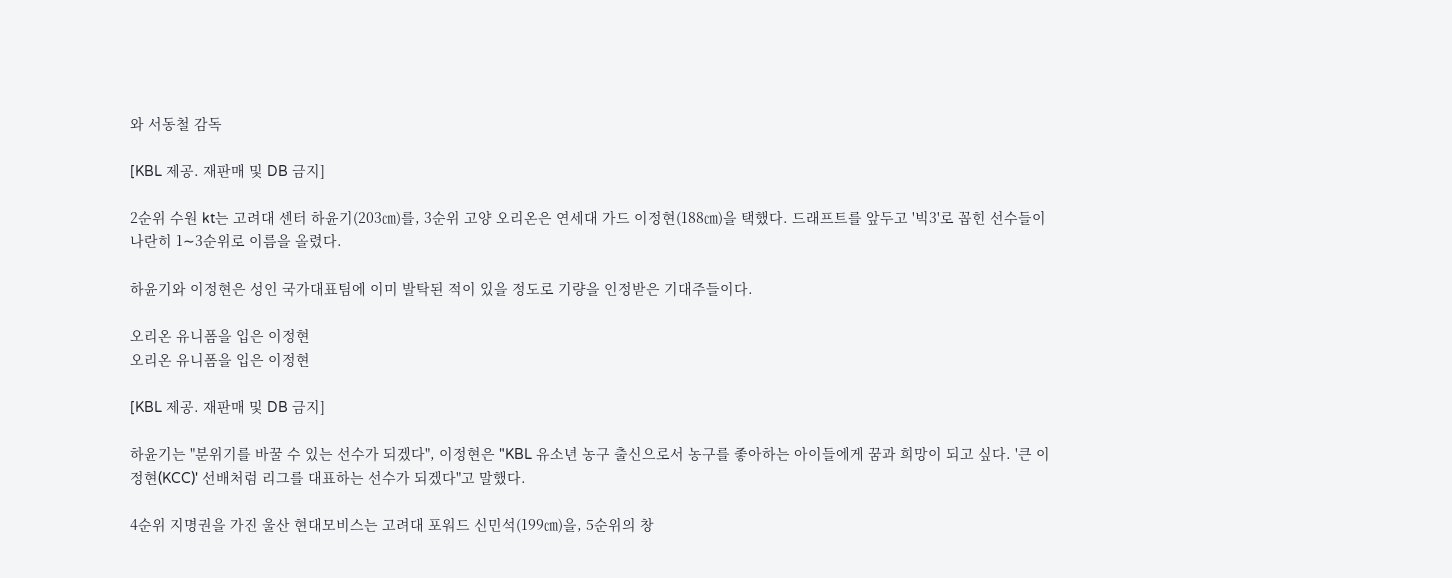와 서동철 감독

[KBL 제공. 재판매 및 DB 금지]

2순위 수원 kt는 고려대 센터 하윤기(203㎝)를, 3순위 고양 오리온은 연세대 가드 이정현(188㎝)을 택했다. 드래프트를 앞두고 '빅3'로 꼽힌 선수들이 나란히 1∼3순위로 이름을 올렸다.

하윤기와 이정현은 성인 국가대표팀에 이미 발탁된 적이 있을 정도로 기량을 인정받은 기대주들이다.

오리온 유니폼을 입은 이정현
오리온 유니폼을 입은 이정현

[KBL 제공. 재판매 및 DB 금지]

하윤기는 "분위기를 바꿀 수 있는 선수가 되겠다", 이정현은 "KBL 유소년 농구 출신으로서 농구를 좋아하는 아이들에게 꿈과 희망이 되고 싶다. '큰 이정현(KCC)' 선배처럼 리그를 대표하는 선수가 되겠다"고 말했다.

4순위 지명권을 가진 울산 현대모비스는 고려대 포워드 신민석(199㎝)을, 5순위의 창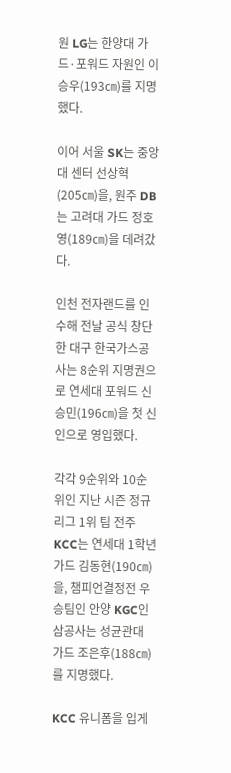원 LG는 한양대 가드·포워드 자원인 이승우(193㎝)를 지명했다.

이어 서울 SK는 중앙대 센터 선상혁(205㎝)을, 원주 DB는 고려대 가드 정호영(189㎝)을 데려갔다.

인천 전자랜드를 인수해 전날 공식 창단한 대구 한국가스공사는 8순위 지명권으로 연세대 포워드 신승민(196㎝)을 첫 신인으로 영입했다.

각각 9순위와 10순위인 지난 시즌 정규리그 1위 팀 전주 KCC는 연세대 1학년 가드 김동현(190㎝)을, 챔피언결정전 우승팀인 안양 KGC인삼공사는 성균관대 가드 조은후(188㎝)를 지명했다.

KCC 유니폼을 입게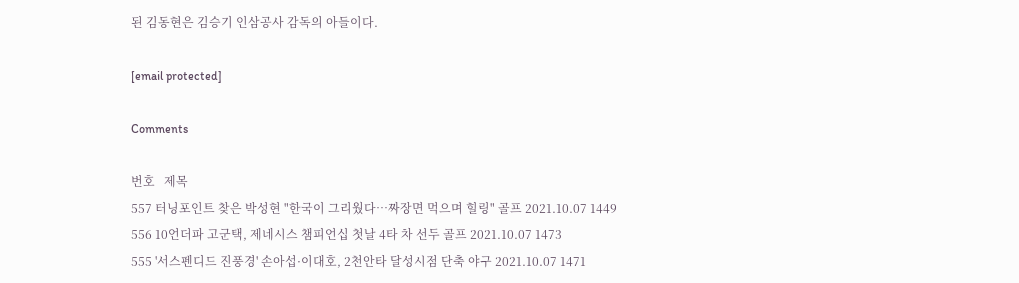된 김동현은 김승기 인삼공사 감독의 아들이다.

[email protected]

Comments

번호   제목
557 터닝포인트 찾은 박성현 "한국이 그리웠다…짜장면 먹으며 힐링" 골프 2021.10.07 1449
556 10언더파 고군택, 제네시스 챔피언십 첫날 4타 차 선두 골프 2021.10.07 1473
555 '서스펜디드 진풍경' 손아섭·이대호, 2천안타 달성시점 단축 야구 2021.10.07 1471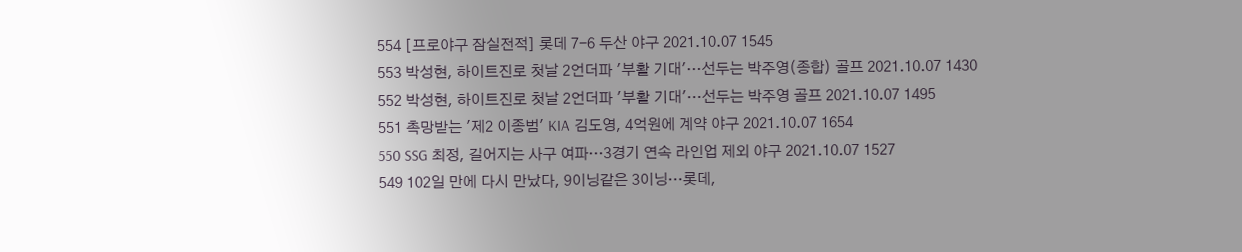554 [프로야구 잠실전적] 롯데 7-6 두산 야구 2021.10.07 1545
553 박성현, 하이트진로 첫날 2언더파 '부활 기대'…선두는 박주영(종합) 골프 2021.10.07 1430
552 박성현, 하이트진로 첫날 2언더파 '부활 기대'…선두는 박주영 골프 2021.10.07 1495
551 촉망받는 '제2 이종범' KIA 김도영, 4억원에 계약 야구 2021.10.07 1654
550 SSG 최정, 길어지는 사구 여파…3경기 연속 라인업 제외 야구 2021.10.07 1527
549 102일 만에 다시 만났다, 9이닝같은 3이닝…롯데,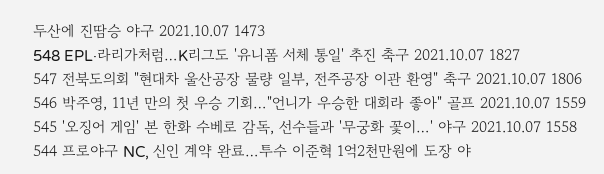두산에 진땀승 야구 2021.10.07 1473
548 EPL·라리가처럼…K리그도 '유니폼 서체 통일' 추진 축구 2021.10.07 1827
547 전북도의회 "현대차 울산공장 물량 일부, 전주공장 이관 환영" 축구 2021.10.07 1806
546 박주영, 11년 만의 첫 우승 기회…"언니가 우승한 대회라 좋아" 골프 2021.10.07 1559
545 '오징어 게임' 본 한화 수베로 감독, 선수들과 '무궁화 꽃이…' 야구 2021.10.07 1558
544 프로야구 NC, 신인 계약 완료…투수 이준혁 1억2천만원에 도장 야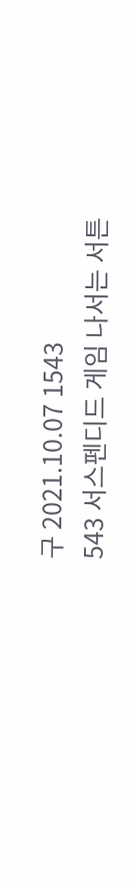구 2021.10.07 1543
543 서스펜디드 게임 나서는 서튼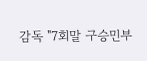감독 "7회말 구승민부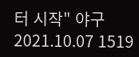터 시작" 야구 2021.10.07 1519